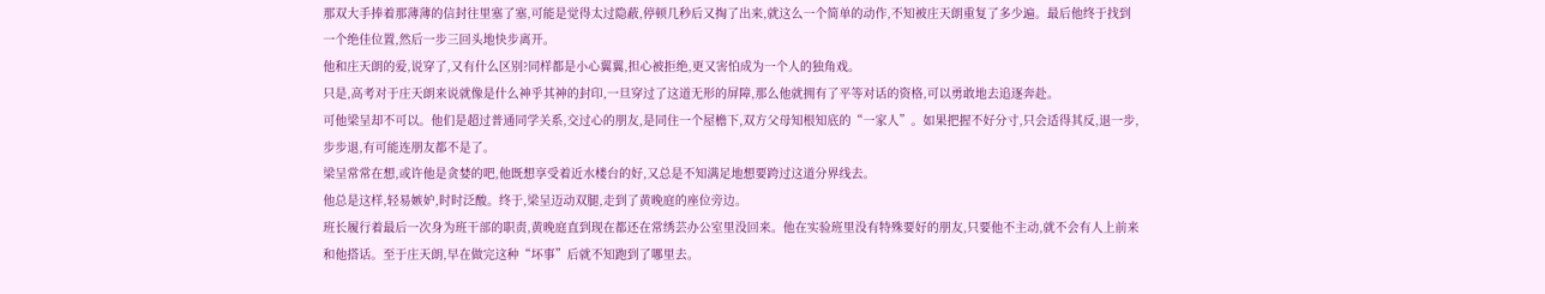那双大手捧着那薄薄的信封往里塞了塞,可能是觉得太过隐蔽,停顿几秒后又掏了出来,就这么一个简单的动作,不知被庄天朗重复了多少遍。最后他终于找到一个绝佳位置,然后一步三回头地快步离开。
他和庄天朗的爱,说穿了,又有什么区别?同样都是小心翼翼,担心被拒绝,更又害怕成为一个人的独角戏。
只是,高考对于庄天朗来说就像是什么神乎其神的封印,一旦穿过了这道无形的屏障,那么他就拥有了平等对话的资格,可以勇敢地去追逐奔赴。
可他梁呈却不可以。他们是超过普通同学关系,交过心的朋友,是同住一个屋檐下,双方父母知根知底的“一家人”。如果把握不好分寸,只会适得其反,退一步,步步退,有可能连朋友都不是了。
梁呈常常在想,或许他是贪婪的吧,他既想享受着近水楼台的好,又总是不知满足地想要跨过这道分界线去。
他总是这样,轻易嫉妒,时时泛酸。终于,梁呈迈动双腿,走到了黄晚庭的座位旁边。
班长履行着最后一次身为班干部的职责,黄晚庭直到现在都还在常绣芸办公室里没回来。他在实验班里没有特殊要好的朋友,只要他不主动,就不会有人上前来和他搭话。至于庄天朗,早在做完这种“坏事”后就不知跑到了哪里去。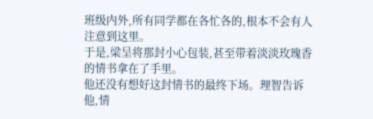班级内外,所有同学都在各忙各的,根本不会有人注意到这里。
于是,梁呈将那封小心包装,甚至带着淡淡玫瑰香的情书拿在了手里。
他还没有想好这封情书的最终下场。理智告诉他,情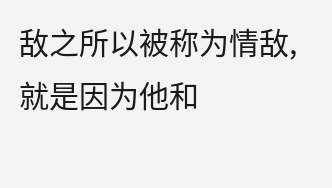敌之所以被称为情敌,就是因为他和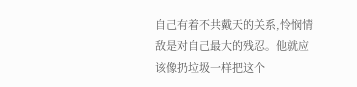自己有着不共戴天的关系,怜悯情敌是对自己最大的残忍。他就应该像扔垃圾一样把这个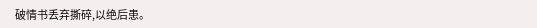破情书丢弃撕碎,以绝后患。